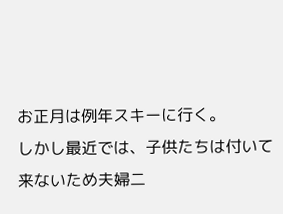お正月は例年スキーに行く。
しかし最近では、子供たちは付いて来ないため夫婦二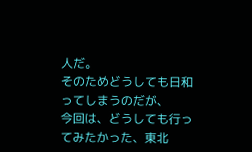人だ。
そのためどうしても日和ってしまうのだが、
今回は、どうしても行ってみたかった、東北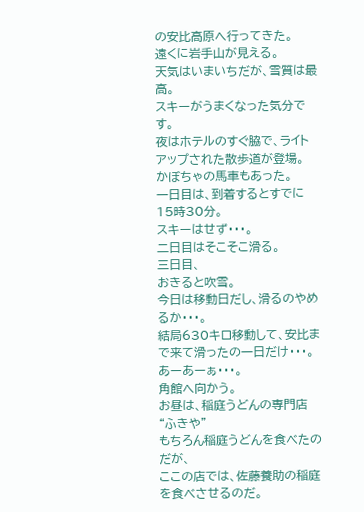の安比高原へ行ってきた。
遠くに岩手山が見える。
天気はいまいちだが、雪質は最高。
スキーがうまくなった気分です。
夜はホテルのすぐ脇で、ライトアップされた散歩道が登場。
かぼちゃの馬車もあった。
一日目は、到着するとすでに15時30分。
スキーはせず・・・。
二日目はそこそこ滑る。
三日目、
おきると吹雪。
今日は移動日だし、滑るのやめるか・・・。
結局630キロ移動して、安比まで来て滑ったの一日だけ・・・。
あーあーぁ・・・。
角館へ向かう。
お昼は、稲庭うどんの専門店“ふきや”
もちろん稲庭うどんを食べたのだが、
ここの店では、佐藤養助の稲庭を食べさせるのだ。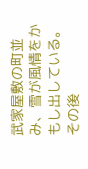武家屋敷の町並み、雪が風情をかもし出している。
その後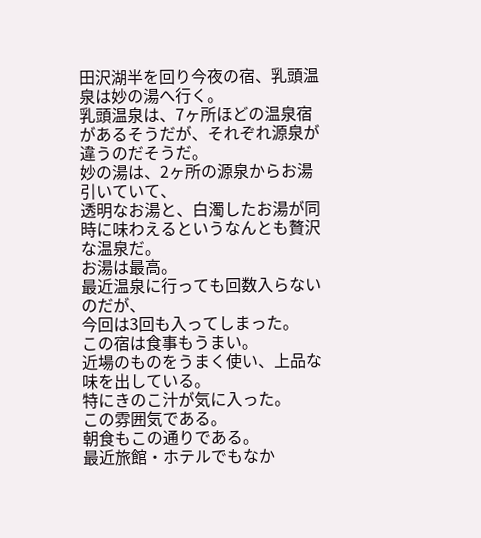田沢湖半を回り今夜の宿、乳頭温泉は妙の湯へ行く。
乳頭温泉は、7ヶ所ほどの温泉宿があるそうだが、それぞれ源泉が違うのだそうだ。
妙の湯は、2ヶ所の源泉からお湯引いていて、
透明なお湯と、白濁したお湯が同時に味わえるというなんとも贅沢な温泉だ。
お湯は最高。
最近温泉に行っても回数入らないのだが、
今回は3回も入ってしまった。
この宿は食事もうまい。
近場のものをうまく使い、上品な味を出している。
特にきのこ汁が気に入った。
この雰囲気である。
朝食もこの通りである。
最近旅館・ホテルでもなか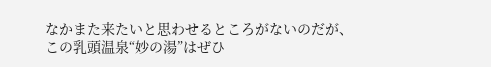なかまた来たいと思わせるところがないのだが、
この乳頭温泉“妙の湯”はぜひ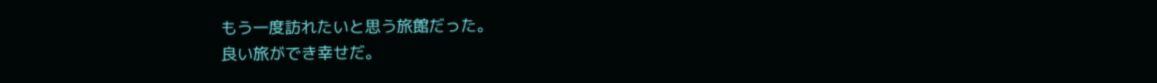もう一度訪れたいと思う旅館だった。
良い旅ができ幸せだ。